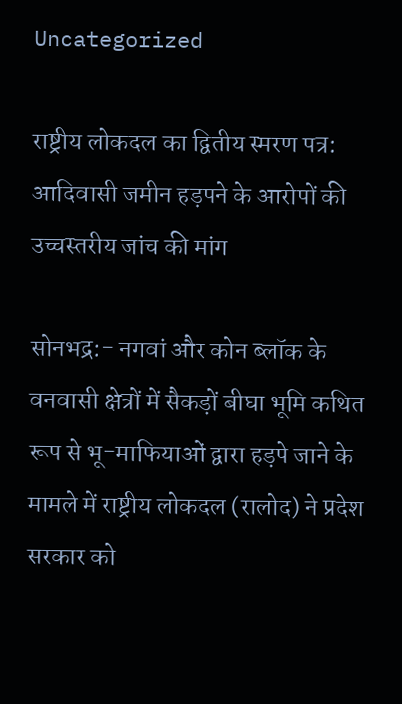Uncategorized

राष्ट्रीय लोकदल का द्वितीय स्मरण पत्र: आदिवासी जमीन हड़पने के आरोपों की उच्चस्तरीय जांच की मांग

सोनभद्र:- नगवां और कोन ब्लॉक के वनवासी क्षेत्रों में सैकड़ों बीघा भूमि कथित रूप से भू-माफियाओं द्वारा हड़पे जाने के मामले में राष्ट्रीय लोकदल (रालोद) ने प्रदेश सरकार को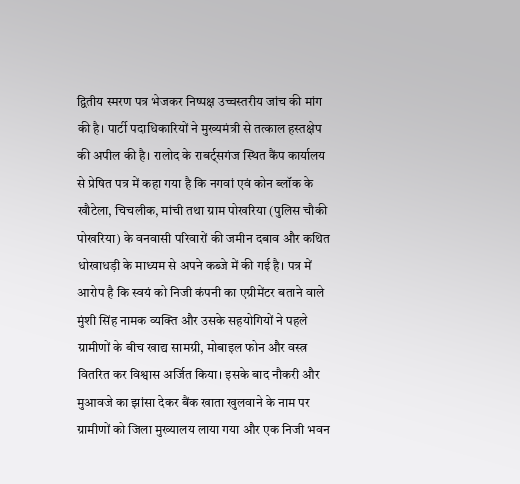द्वितीय स्मरण पत्र भेजकर निष्पक्ष उच्चस्तरीय जांच की मांग की है। पार्टी पदाधिकारियों ने मुख्यमंत्री से तत्काल हस्तक्षेप की अपील की है। रालोद के राबर्ट्सगंज स्थित कैंप कार्यालय से प्रेषित पत्र में कहा गया है कि नगवां एवं कोन ब्लॉक के खौटेला, चिचलीक, मांची तथा ग्राम पोखरिया (पुलिस चौकी पोखरिया) के वनवासी परिवारों की जमीन दबाव और कथित धोखाधड़ी के माध्यम से अपने कब्जे में की गई है। पत्र में आरोप है कि स्वयं को निजी कंपनी का एग्रीमेंटर बताने वाले मुंशी सिंह नामक व्यक्ति और उसके सहयोगियों ने पहले ग्रामीणों के बीच खाद्य सामग्री, मोबाइल फोन और वस्त्र वितरित कर विश्वास अर्जित किया। इसके बाद नौकरी और मुआवजे का झांसा देकर बैंक खाता खुलवाने के नाम पर ग्रामीणों को जिला मुख्यालय लाया गया और एक निजी भवन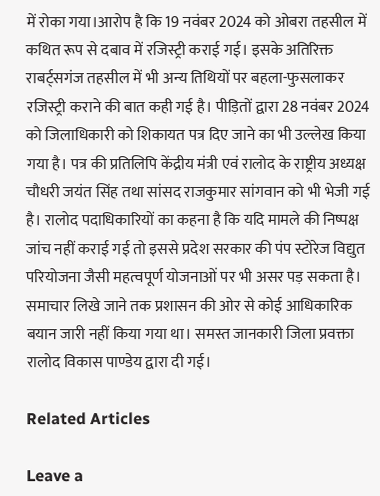में रोका गया।आरोप है कि 19 नवंबर 2024 को ओबरा तहसील में कथित रूप से दबाव में रजिस्ट्री कराई गई। इसके अतिरिक्त राबर्ट्सगंज तहसील में भी अन्य तिथियों पर बहला-फुसलाकर रजिस्ट्री कराने की बात कही गई है। पीड़ितों द्वारा 28 नवंबर 2024 को जिलाधिकारी को शिकायत पत्र दिए जाने का भी उल्लेख किया गया है। पत्र की प्रतिलिपि केंद्रीय मंत्री एवं रालोद के राष्ट्रीय अध्यक्ष चौधरी जयंत सिंह तथा सांसद राजकुमार सांगवान को भी भेजी गई है। रालोद पदाधिकारियों का कहना है कि यदि मामले की निष्पक्ष जांच नहीं कराई गई तो इससे प्रदेश सरकार की पंप स्टोरेज विद्युत परियोजना जैसी महत्वपूर्ण योजनाओं पर भी असर पड़ सकता है। समाचार लिखे जाने तक प्रशासन की ओर से कोई आधिकारिक बयान जारी नहीं किया गया था। समस्त जानकारी जिला प्रवक्ता रालोद विकास पाण्डेय द्वारा दी गई।

Related Articles

Leave a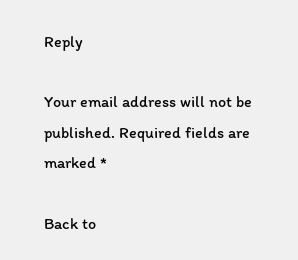Reply

Your email address will not be published. Required fields are marked *

Back to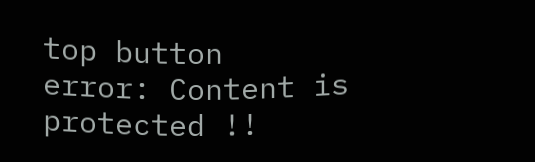top button
error: Content is protected !!